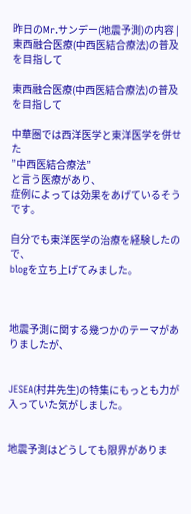昨日のMr.サンデー(地震予測)の内容 | 東西融合医療(中西医結合療法)の普及を目指して

東西融合医療(中西医結合療法)の普及を目指して

中華圏では西洋医学と東洋医学を併せた
”中西医結合療法”
と言う医療があり、
症例によっては効果をあげているそうです。

自分でも東洋医学の治療を経験したので、
blogを立ち上げてみました。



地震予測に関する幾つかのテーマがありましたが、


JESEA(村井先生)の特集にもっとも力が入っていた気がしました。


地震予測はどうしても限界がありま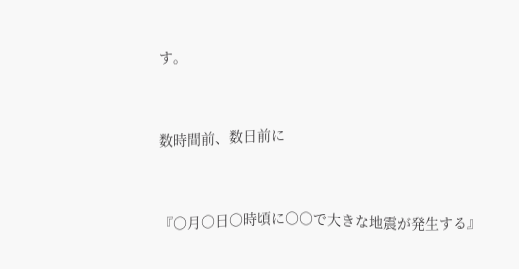す。


数時間前、数日前に


『○月○日○時頃に○○で大きな地震が発生する』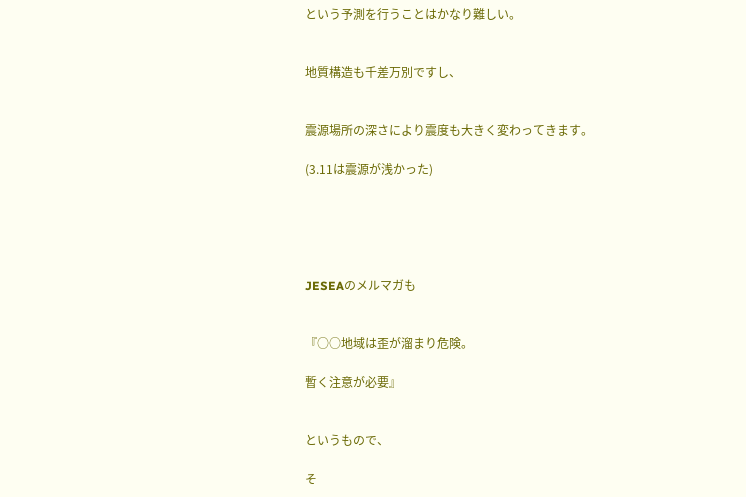という予測を行うことはかなり難しい。


地質構造も千差万別ですし、


震源場所の深さにより震度も大きく変わってきます。

(3.11は震源が浅かった)





JESEAのメルマガも


『○○地域は歪が溜まり危険。

暫く注意が必要』


というもので、

そ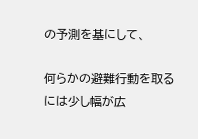の予測を基にして、

何らかの避難行動を取るには少し幅が広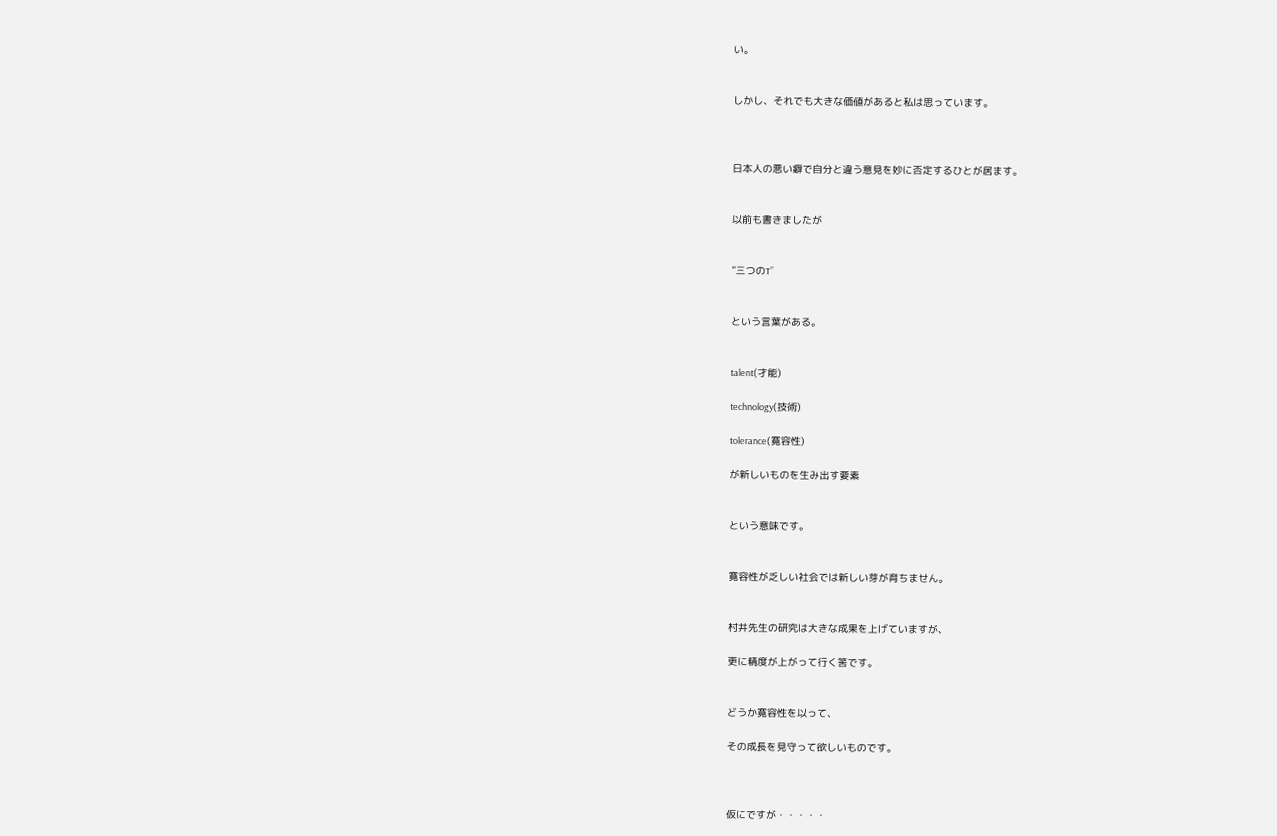い。


しかし、それでも大きな価値があると私は思っています。



日本人の悪い癖で自分と違う意見を妙に否定するひとが居ます。


以前も書きましたが


”三つのT”


という言葉がある。


talent(才能)

technology(技術)

tolerance(寛容性)

が新しいものを生み出す要素


という意味です。


寛容性が乏しい社会では新しい芽が育ちません。


村井先生の研究は大きな成果を上げていますが、

更に精度が上がって行く筈です。


どうか寛容性を以って、

その成長を見守って欲しいものです。



仮にですが・・・・・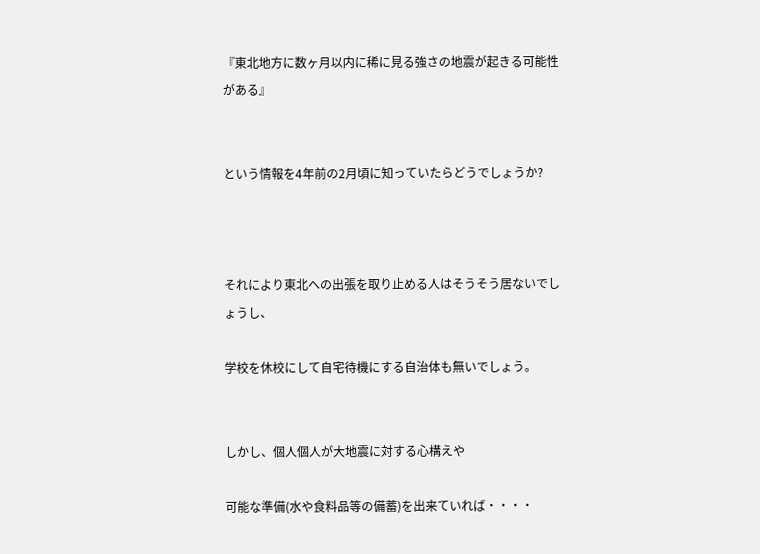『東北地方に数ヶ月以内に稀に見る強さの地震が起きる可能性がある』


という情報を4年前の2月頃に知っていたらどうでしょうか?



それにより東北への出張を取り止める人はそうそう居ないでしょうし、

学校を休校にして自宅待機にする自治体も無いでしょう。


しかし、個人個人が大地震に対する心構えや

可能な準備(水や食料品等の備蓄)を出来ていれば・・・・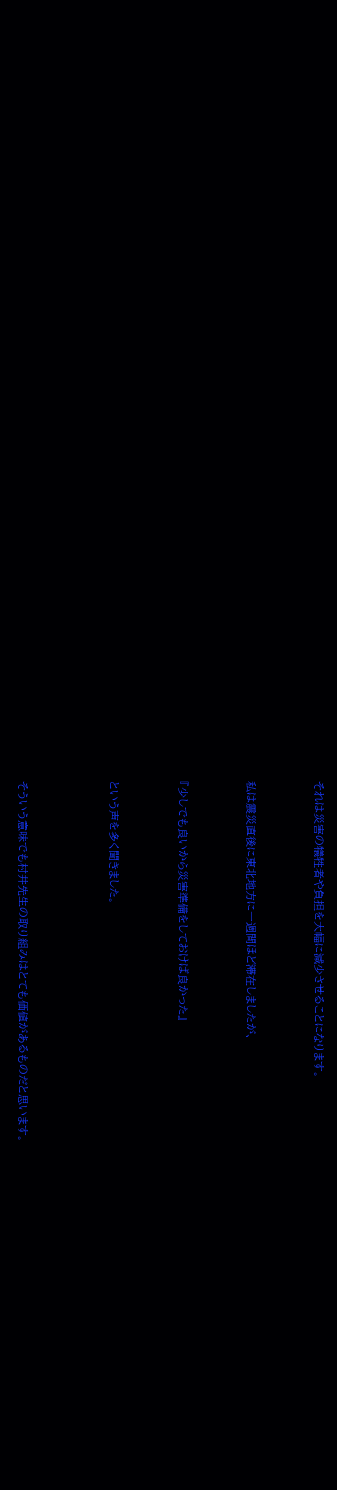それは災害の犠牲者や負担を大幅に減少させることになります。


私は震災直後に東北地方に一週間ほど滞在しましたが、


『少しでも良いから災害準備をしておけば良かった』


という声を多く聞きました。



そういう意味でも村井先生の取り組みはとても価値があるものだと思います。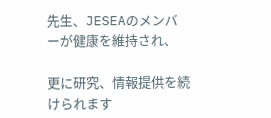先生、JESEAのメンバーが健康を維持され、

更に研究、情報提供を続けられます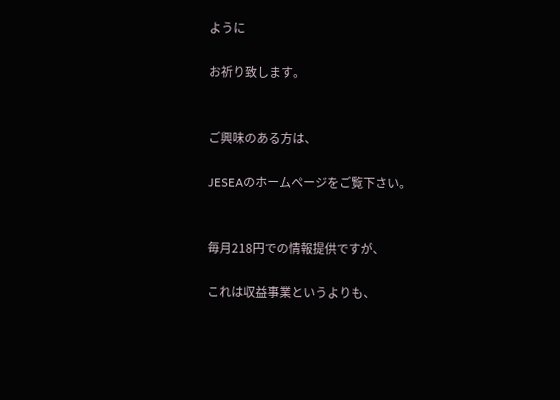ように

お祈り致します。


ご興味のある方は、

JESEAのホームページをご覧下さい。


毎月218円での情報提供ですが、

これは収益事業というよりも、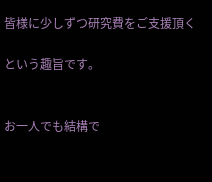皆様に少しずつ研究費をご支援頂く

という趣旨です。


お一人でも結構で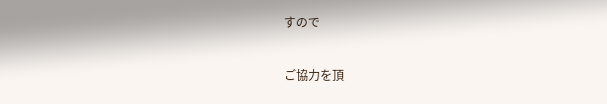すので

ご協力を頂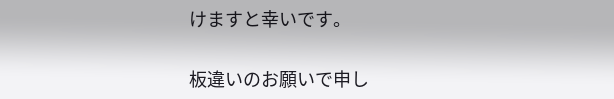けますと幸いです。


板違いのお願いで申し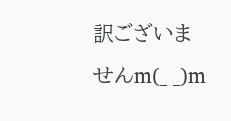訳ございませんm(_ _)m